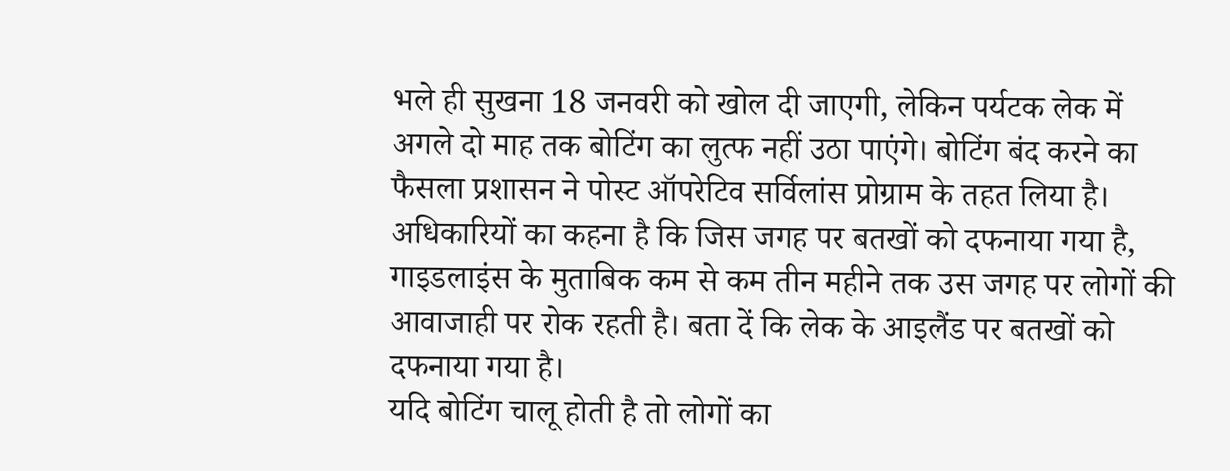भले ही सुखना 18 जनवरी को खोल दी जाएगी, लेकिन पर्यटक लेक में अगले दो माह तक बोटिंग का लुत्फ नहीं उठा पाएंगे। बोटिंग बंद करने का फैसला प्रशासन ने पोस्ट ऑपरेटिव सर्विलांस प्रोग्राम के तहत लिया है।
अधिकारियों का कहना है कि जिस जगह पर बतखों को दफनाया गया है, गाइडलाइंस के मुताबिक कम से कम तीन महीने तक उस जगह पर लोगों की आवाजाही पर रोक रहती है। बता दें कि लेक के आइलैंड पर बतखों को दफनाया गया है।
यदि बोटिंग चालू होती है तो लोगों का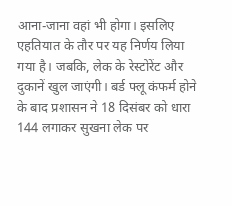आना-जाना वहां भी होगा। इसलिए एहतियात के तौर पर यह निर्णय लिया गया है। जबकि, लेक के रेस्टोरेंट और दुकानें खुल जाएंगी। बर्ड फ्लू कंफर्म होने के बाद प्रशासन ने 18 दिसंबर को धारा 144 लगाकर सुखना लेक पर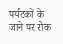पर्यटकों के जाने पर रोक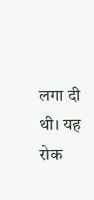लगा दी थी। यह रोक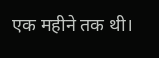एक महीने तक थी।